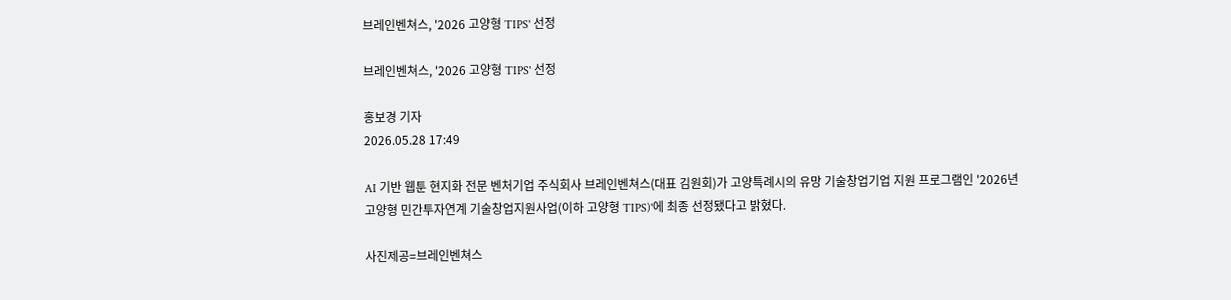브레인벤쳐스, '2026 고양형 TIPS' 선정

브레인벤쳐스, '2026 고양형 TIPS' 선정

홍보경 기자
2026.05.28 17:49

AI 기반 웹툰 현지화 전문 벤처기업 주식회사 브레인벤쳐스(대표 김원회)가 고양특례시의 유망 기술창업기업 지원 프로그램인 '2026년 고양형 민간투자연계 기술창업지원사업(이하 고양형 TIPS)'에 최종 선정됐다고 밝혔다.

사진제공=브레인벤쳐스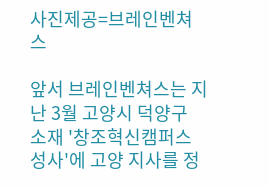사진제공=브레인벤쳐스

앞서 브레인벤쳐스는 지난 3월 고양시 덕양구 소재 '창조혁신캠퍼스성사'에 고양 지사를 정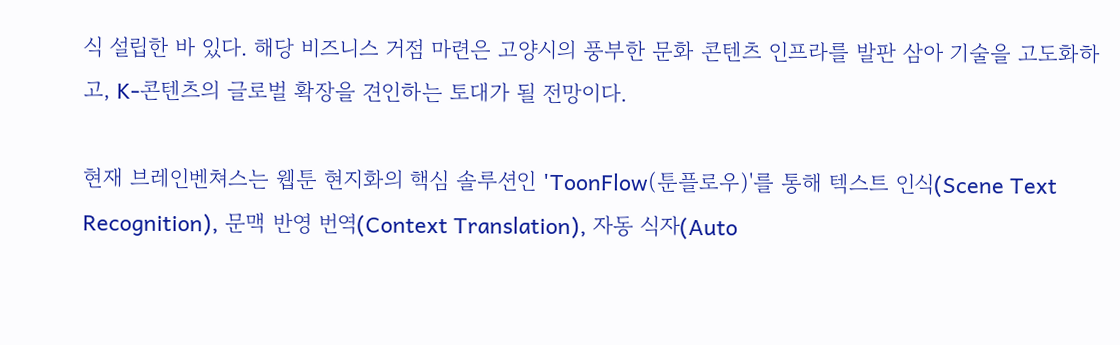식 설립한 바 있다. 해당 비즈니스 거점 마련은 고양시의 풍부한 문화 콘텐츠 인프라를 발판 삼아 기술을 고도화하고, K-콘텐츠의 글로벌 확장을 견인하는 토대가 될 전망이다.

현재 브레인벤쳐스는 웹툰 현지화의 핵심 솔루션인 'ToonFlow(툰플로우)'를 통해 텍스트 인식(Scene Text Recognition), 문맥 반영 번역(Context Translation), 자동 식자(Auto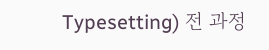Typesetting) 전 과정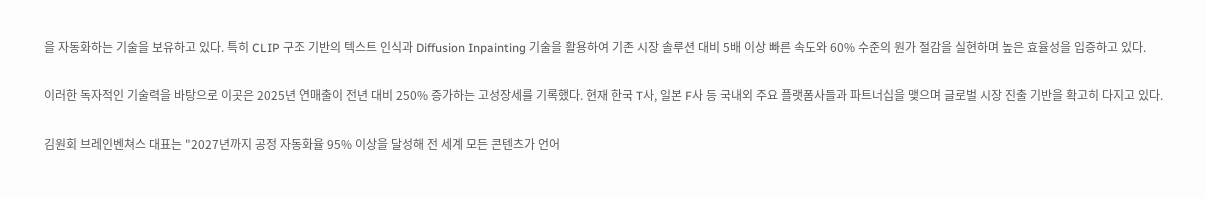을 자동화하는 기술을 보유하고 있다. 특히 CLIP 구조 기반의 텍스트 인식과 Diffusion Inpainting 기술을 활용하여 기존 시장 솔루션 대비 5배 이상 빠른 속도와 60% 수준의 원가 절감을 실현하며 높은 효율성을 입증하고 있다.

이러한 독자적인 기술력을 바탕으로 이곳은 2025년 연매출이 전년 대비 250% 증가하는 고성장세를 기록했다. 현재 한국 T사, 일본 F사 등 국내외 주요 플랫폼사들과 파트너십을 맺으며 글로벌 시장 진출 기반을 확고히 다지고 있다.

김원회 브레인벤쳐스 대표는 "2027년까지 공정 자동화율 95% 이상을 달성해 전 세계 모든 콘텐츠가 언어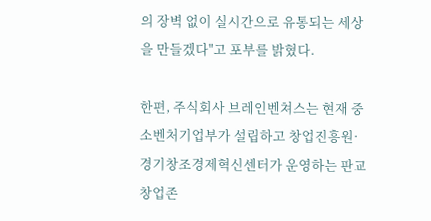의 장벽 없이 실시간으로 유통되는 세상을 만들겠다"고 포부를 밝혔다.

한편, 주식회사 브레인벤쳐스는 현재 중소벤처기업부가 설립하고 창업진흥원·경기창조경제혁신센터가 운영하는 판교 창업존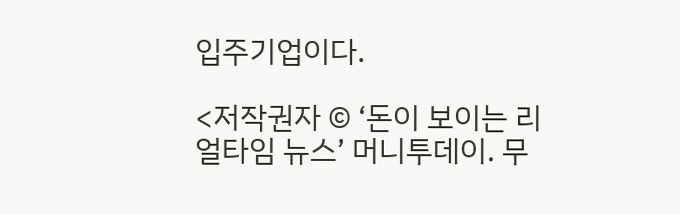입주기업이다.

<저작권자 © ‘돈이 보이는 리얼타임 뉴스’ 머니투데이. 무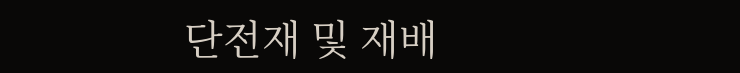단전재 및 재배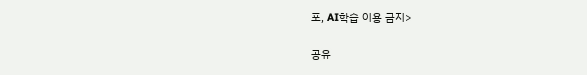포, AI학습 이용 금지>

공유